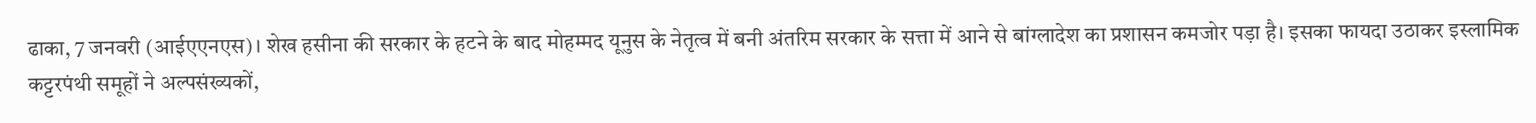ढाका, 7 जनवरी (आईएएनएस)। शेख हसीना की सरकार के हटने के बाद मोहम्मद यूनुस के नेतृत्व में बनी अंतरिम सरकार के सत्ता में आने से बांग्लादेश का प्रशासन कमजोर पड़ा है। इसका फायदा उठाकर इस्लामिक कट्टरपंथी समूहों ने अल्पसंख्यकों,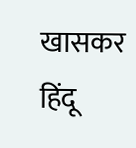खासकर हिंदू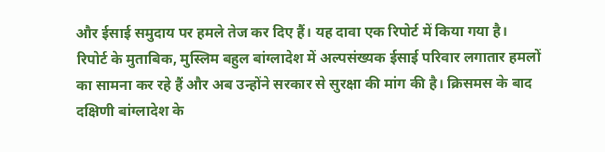और ईसाई समुदाय पर हमले तेज कर दिए हैं। यह दावा एक रिपोर्ट में किया गया है।
रिपोर्ट के मुताबिक, मुस्लिम बहुल बांग्लादेश में अल्पसंख्यक ईसाई परिवार लगातार हमलों का सामना कर रहे हैं और अब उन्होंने सरकार से सुरक्षा की मांग की है। क्रिसमस के बाद दक्षिणी बांग्लादेश के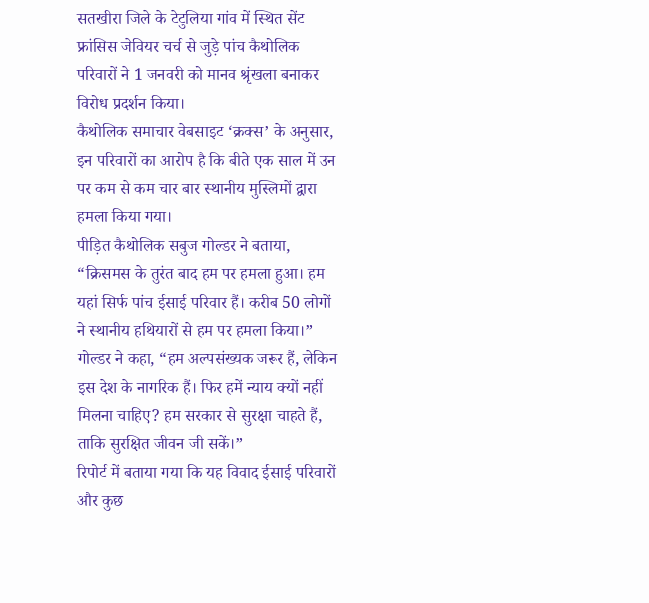सतखीरा जिले के टेटुलिया गांव में स्थित सेंट फ्रांसिस जेवियर चर्च से जुड़े पांच कैथोलिक परिवारों ने 1 जनवरी को मानव श्रृंखला बनाकर विरोध प्रदर्शन किया।
कैथोलिक समाचार वेबसाइट ‘क्रक्स’ के अनुसार, इन परिवारों का आरोप है कि बीते एक साल में उन पर कम से कम चार बार स्थानीय मुस्लिमों द्वारा हमला किया गया।
पीड़ित कैथोलिक सबुज गोल्डर ने बताया, “क्रिसमस के तुरंत बाद हम पर हमला हुआ। हम यहां सिर्फ पांच ईसाई परिवार हैं। करीब 50 लोगों ने स्थानीय हथियारों से हम पर हमला किया।”
गोल्डर ने कहा, “हम अल्पसंख्यक जरूर हैं, लेकिन इस देश के नागरिक हैं। फिर हमें न्याय क्यों नहीं मिलना चाहिए? हम सरकार से सुरक्षा चाहते हैं, ताकि सुरक्षित जीवन जी सकें।”
रिपोर्ट में बताया गया कि यह विवाद ईसाई परिवारों और कुछ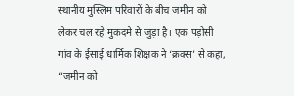स्थानीय मुस्लिम परिवारों के बीच जमीन को लेकर चल रहे मुकदमे से जुड़ा है। एक पड़ोसी गांव के ईसाई धार्मिक शिक्षक ने ‘क्रक्स’ से कहा, “जमीन को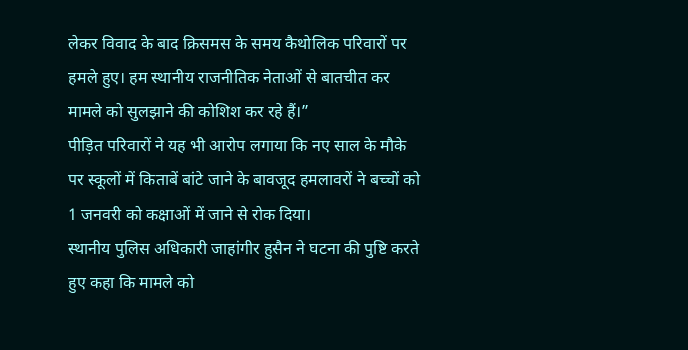लेकर विवाद के बाद क्रिसमस के समय कैथोलिक परिवारों पर हमले हुए। हम स्थानीय राजनीतिक नेताओं से बातचीत कर मामले को सुलझाने की कोशिश कर रहे हैं।”
पीड़ित परिवारों ने यह भी आरोप लगाया कि नए साल के मौके पर स्कूलों में किताबें बांटे जाने के बावजूद हमलावरों ने बच्चों को 1 जनवरी को कक्षाओं में जाने से रोक दिया।
स्थानीय पुलिस अधिकारी जाहांगीर हुसैन ने घटना की पुष्टि करते हुए कहा कि मामले को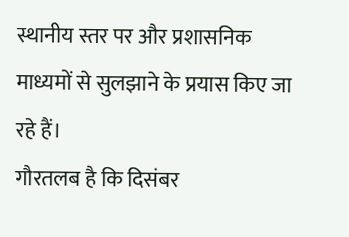स्थानीय स्तर पर और प्रशासनिक माध्यमों से सुलझाने के प्रयास किए जा रहे हैं।
गौरतलब है कि दिसंबर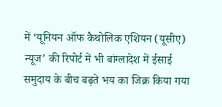में ‘यूनियन ऑफ कैथोलिक एशियन (यूसीए) न्यूज’ की रिपोर्ट में भी बांग्लादेश में ईसाई समुदाय के बीच बढ़ते भय का जिक्र किया गया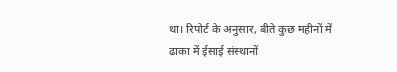था। रिपोर्ट के अनुसार, बीते कुछ महीनों में ढाका में ईसाई संस्थानों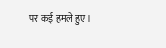पर कई हमले हुए।